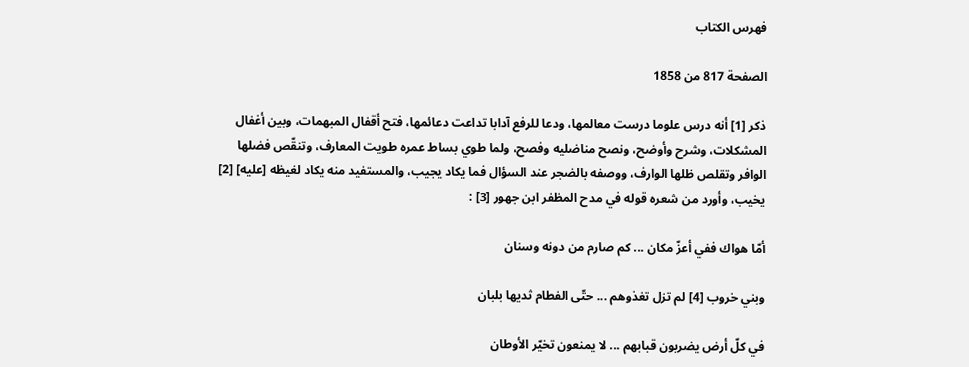فهرس الكتاب

الصفحة 817 من 1858

ذكر [1] أنه درس علوما درست معالمها، ودعا للرفع آدابا تداعت دعائمها، فتح أقفال المبهمات، وبين أغفال المشكلات، وشرح وأوضح، ونصح مناضليه وفصح، ولما طوي بساط عمره طويت المعارف، وتنقّص فضلها الوافر وتقلص ظلها الوارف، ووصفه بالضجر عند السؤال فما يكاد يجيب، والمستفيد منه يكاد لغيظه [عليه] [2] يخيب، وأورد من شعره قوله في مدح المظفر ابن جهور [3] :

أمّا هواك ففي أعزّ مكان ... كم صارم من دونه وسنان

وبني خروب [4] لم تزل تغذوهم ... حتّى الفطام ثديها بلبان

في كلّ أرض يضربون قبابهم ... لا يمنعون تخيّر الأوطان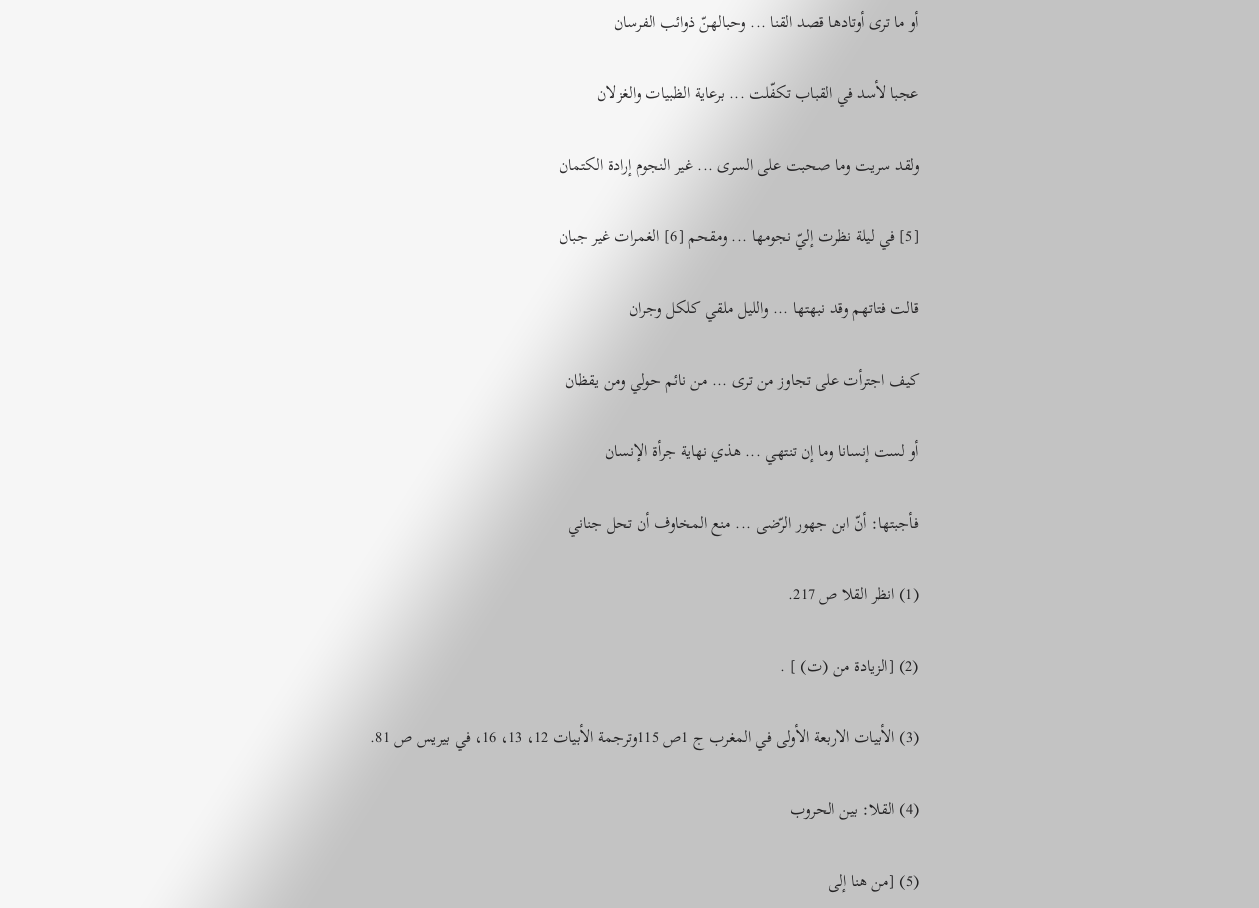أو ما ترى أوتادها قصد القنا ... وحبالهنّ ذوائب الفرسان

عجبا لأسد في القباب تكفّلت ... برعاية الظبيات والغزلان

ولقد سريت وما صحبت على السرى ... غير النجوم إرادة الكتمان

[5] في ليلة نظرت إليّ نجومها ... ومقحم [6] الغمرات غير جبان

قالت فتاتهم وقد نبهتها ... والليل ملقي كلكل وجران

كيف اجترأت على تجاوز من ترى ... من نائم حولي ومن يقظان

أو لست إنسانا وما إن تنتهي ... هذي نهاية جرأة الإنسان

فأجبتها: أنّ ابن جهور الرّضى ... منع المخاوف أن تحل جناني

(1) انظر القلا ص 217.

(2) [الزيادة من (ت) ] .

(3) الأبيات الاربعة الأولى في المغرب ج 1ص 115وترجمة الأبيات 12، 13، 16، في بيريس ص 81.

(4) القلا: بين الحروب

(5) [من هنا إلى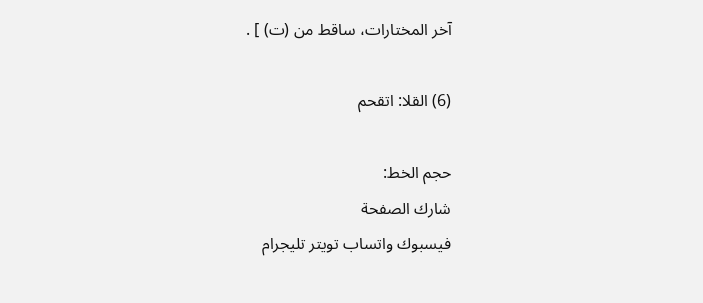آخر المختارات، ساقط من (ت) ] .

(6) القلا: اتقحم

حجم الخط:
شارك الصفحة
فيسبوك واتساب تويتر تليجرام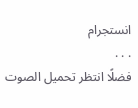انستجرام
. . .
فضلًا انتظر تحميل الصوت